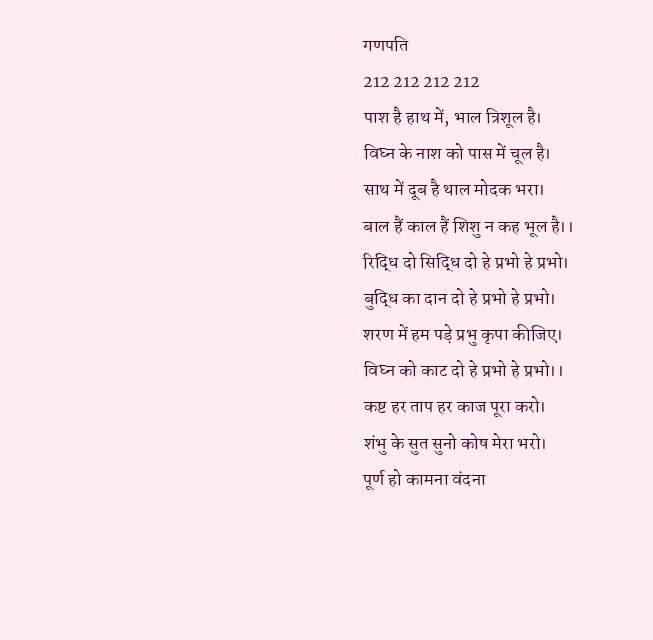गणपति
212 212 212 212
पाश है हाथ में, भाल त्रिशूल है।
विघ्न के नाश को पास में चूल है।
साथ में दूब है थाल मोदक भरा।
बाल हैं काल हैं शिशु न कह भूल है।।
रिद्धि दो सिद्धि दो हे प्रभो हे प्रभो।
बुद्धि का दान दो हे प्रभो हे प्रभो।
शरण में हम पड़े प्रभु कृपा कीजिए।
विघ्न को काट दो हे प्रभो हे प्रभो।।
कष्ट हर ताप हर काज पूरा करो।
शंभु के सुत सुनो कोष मेरा भरो।
पूर्ण हो कामना वंदना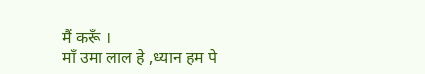मैं करूँ ।
माँ उमा लाल हे ,ध्यान हम पे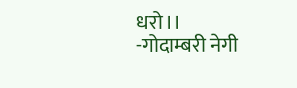धरो।।
-गोदाम्बरी नेगी